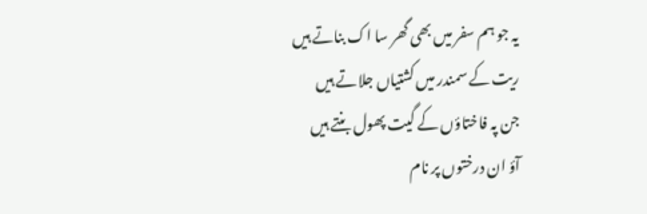یہ جو ہم سفر میں بھی گھر سا اک بناتے ہیں
ریت کے سمندر میں کشتیاں جلاتے ہیں
جن پہ فاختاؤں کے گیت پھول بنتے ہیں
آؤ ان درختوں پر نام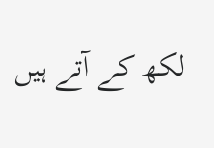لکھ کے آتے ہیں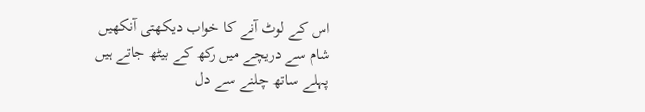اس کے لوٹ آنے کا خواب دیکھتی آنکھیں
شام سے دریچے میں رکھ کے بیٹھ جاتے ہیں
پہلے ساتھ چلنے سے دل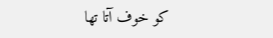کو خوف آتا تھا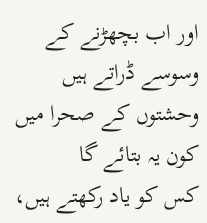اور اب بچھڑنے کے وسوسے ڈراتے ہیں
وحشتوں کے صحرا میں کون یہ بتائے گا
کس کو یاد رکھتے ہیں،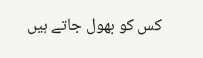کس کو بھول جاتے ہیں